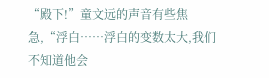“殿下!”童文远的声音有些焦急,“浮白……浮白的变数太大,我们不知道他会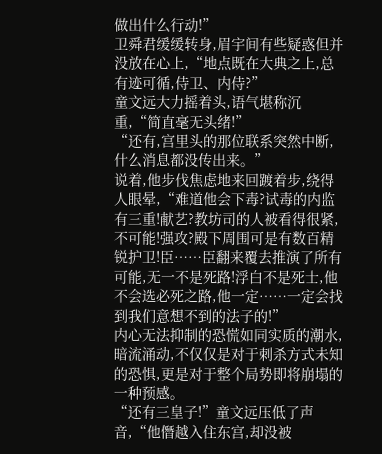做出什么行动!”
卫舜君缓缓转身,眉宇间有些疑惑但并没放在心上,“地点既在大典之上,总有迹可循,侍卫、内侍?”
童文远大力摇着头,语气堪称沉重,“简直毫无头绪!”
“还有,宫里头的那位联系突然中断,什么消息都没传出来。”
说着,他步伐焦虑地来回踱着步,绕得人眼晕,“难道他会下毒?试毒的内监有三重!献艺?教坊司的人被看得很紧,不可能!强攻?殿下周围可是有数百精锐护卫!臣……臣翻来覆去推演了所有可能,无一不是死路!浮白不是死士,他不会选必死之路,他一定……一定会找到我们意想不到的法子的!”
内心无法抑制的恐慌如同实质的潮水,暗流涌动,不仅仅是对于刺杀方式未知的恐惧,更是对于整个局势即将崩塌的一种预感。
“还有三皇子!”童文远压低了声音,“他僭越入住东宫,却没被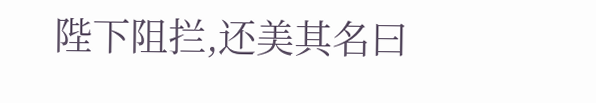陛下阻拦,还美其名曰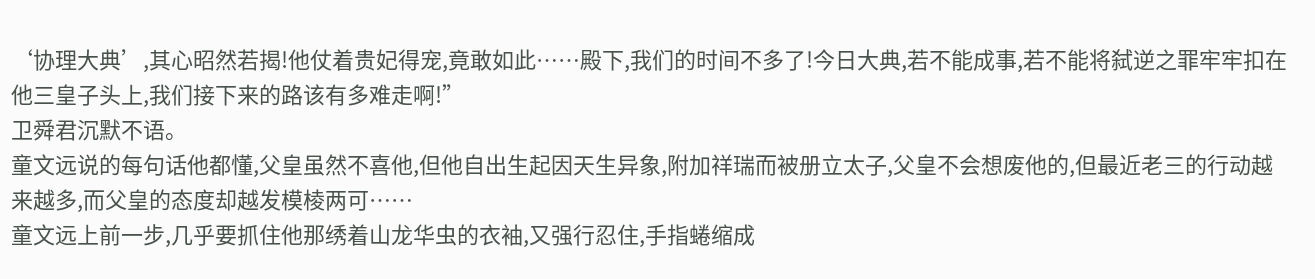‘协理大典’,其心昭然若揭!他仗着贵妃得宠,竟敢如此……殿下,我们的时间不多了!今日大典,若不能成事,若不能将弑逆之罪牢牢扣在他三皇子头上,我们接下来的路该有多难走啊!”
卫舜君沉默不语。
童文远说的每句话他都懂,父皇虽然不喜他,但他自出生起因天生异象,附加祥瑞而被册立太子,父皇不会想废他的,但最近老三的行动越来越多,而父皇的态度却越发模棱两可……
童文远上前一步,几乎要抓住他那绣着山龙华虫的衣袖,又强行忍住,手指蜷缩成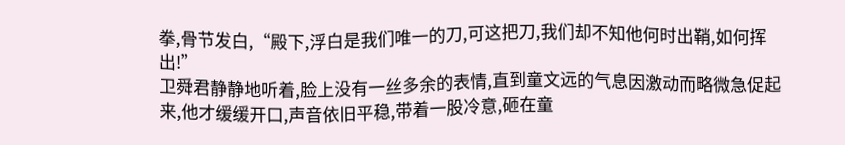拳,骨节发白,“殿下,浮白是我们唯一的刀,可这把刀,我们却不知他何时出鞘,如何挥出!”
卫舜君静静地听着,脸上没有一丝多余的表情,直到童文远的气息因激动而略微急促起来,他才缓缓开口,声音依旧平稳,带着一股冷意,砸在童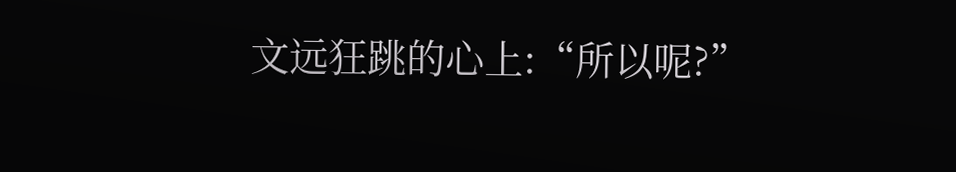文远狂跳的心上:“所以呢?”